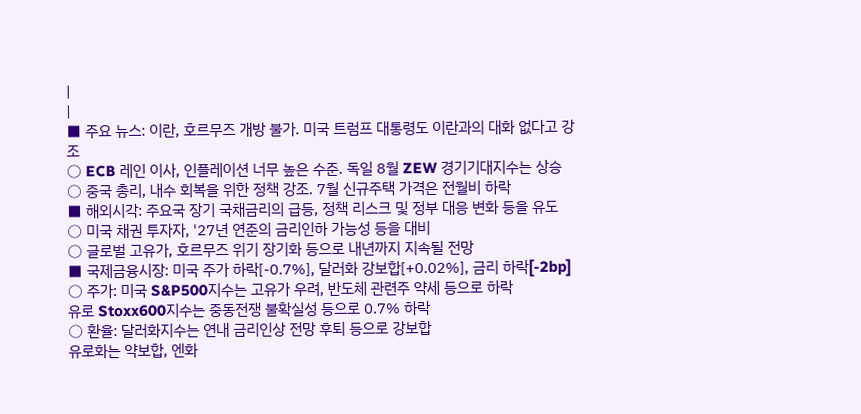|
|
■ 주요 뉴스: 이란, 호르무즈 개방 불가. 미국 트럼프 대통령도 이란과의 대화 없다고 강조
○ ECB 레인 이사, 인플레이션 너무 높은 수준. 독일 8월 ZEW 경기기대지수는 상승
○ 중국 총리, 내수 회복을 위한 정책 강조. 7월 신규주택 가격은 전월비 하락
■ 해외시각: 주요국 장기 국채금리의 급등, 정책 리스크 및 정부 대응 변화 등을 유도
○ 미국 채권 투자자, '27년 연준의 금리인하 가능성 등을 대비
○ 글로벌 고유가, 호르무즈 위기 장기화 등으로 내년까지 지속될 전망
■ 국제금융시장: 미국 주가 하락[-0.7%], 달러화 강보합[+0.02%], 금리 하락[-2bp]
○ 주가: 미국 S&P500지수는 고유가 우려, 반도체 관련주 약세 등으로 하락
유로 Stoxx600지수는 중동전쟁 불확실성 등으로 0.7% 하락
○ 환율: 달러화지수는 연내 금리인상 전망 후퇴 등으로 강보합
유로화는 약보합, 엔화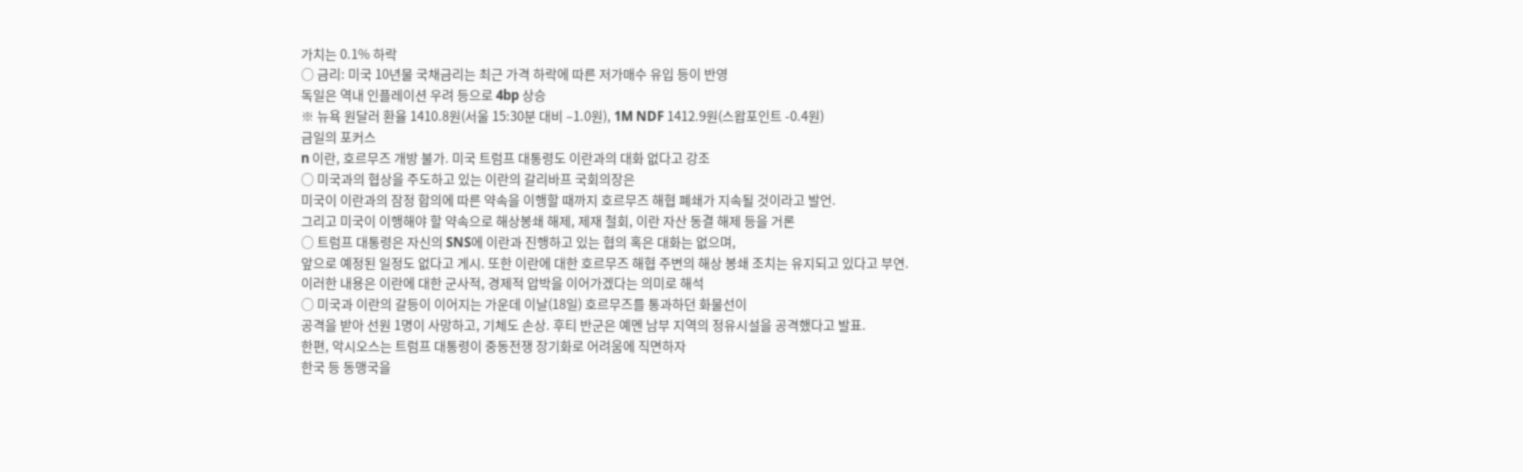가치는 0.1% 하락
○ 금리: 미국 10년물 국채금리는 최근 가격 하락에 따른 저가매수 유입 등이 반영
독일은 역내 인플레이션 우려 등으로 4bp 상승
※ 뉴욕 원달러 환율 1410.8원(서울 15:30분 대비 –1.0원), 1M NDF 1412.9원(스왑포인트 -0.4원)
금일의 포커스
n 이란, 호르무즈 개방 불가. 미국 트럼프 대통령도 이란과의 대화 없다고 강조
○ 미국과의 협상을 주도하고 있는 이란의 갈리바프 국회의장은
미국이 이란과의 잠정 합의에 따른 약속을 이행할 때까지 호르무즈 해협 폐쇄가 지속될 것이라고 발언.
그리고 미국이 이행해야 할 약속으로 해상봉쇄 해제, 제재 철회, 이란 자산 동결 해제 등을 거론
○ 트럼프 대통령은 자신의 SNS에 이란과 진행하고 있는 협의 혹은 대화는 없으며,
앞으로 예정된 일정도 없다고 게시. 또한 이란에 대한 호르무즈 해협 주변의 해상 봉쇄 조치는 유지되고 있다고 부연.
이러한 내용은 이란에 대한 군사적, 경제적 압박을 이어가겠다는 의미로 해석
○ 미국과 이란의 갈등이 이어지는 가운데 이날(18일) 호르무즈를 통과하던 화물선이
공격을 받아 선원 1명이 사망하고, 기체도 손상. 후티 반군은 예멘 남부 지역의 정유시설을 공격했다고 발표.
한편, 악시오스는 트럼프 대통령이 중동전쟁 장기화로 어려움에 직면하자
한국 등 동맹국을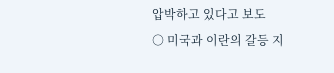압박하고 있다고 보도
○ 미국과 이란의 갈등 지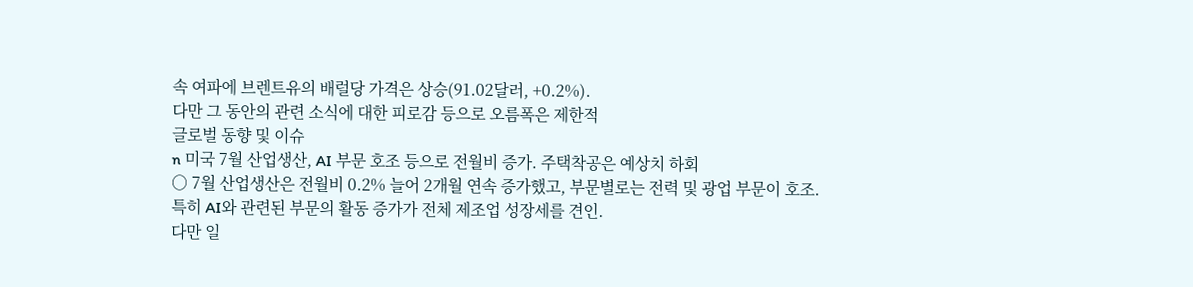속 여파에 브렌트유의 배럴당 가격은 상승(91.02달러, +0.2%).
다만 그 동안의 관련 소식에 대한 피로감 등으로 오름폭은 제한적
글로벌 동향 및 이슈
n 미국 7월 산업생산, AI 부문 호조 등으로 전월비 증가. 주택착공은 예상치 하회
○ 7월 산업생산은 전월비 0.2% 늘어 2개월 연속 증가했고, 부문별로는 전력 및 광업 부문이 호조.
특히 AI와 관련된 부문의 활동 증가가 전체 제조업 성장세를 견인.
다만 일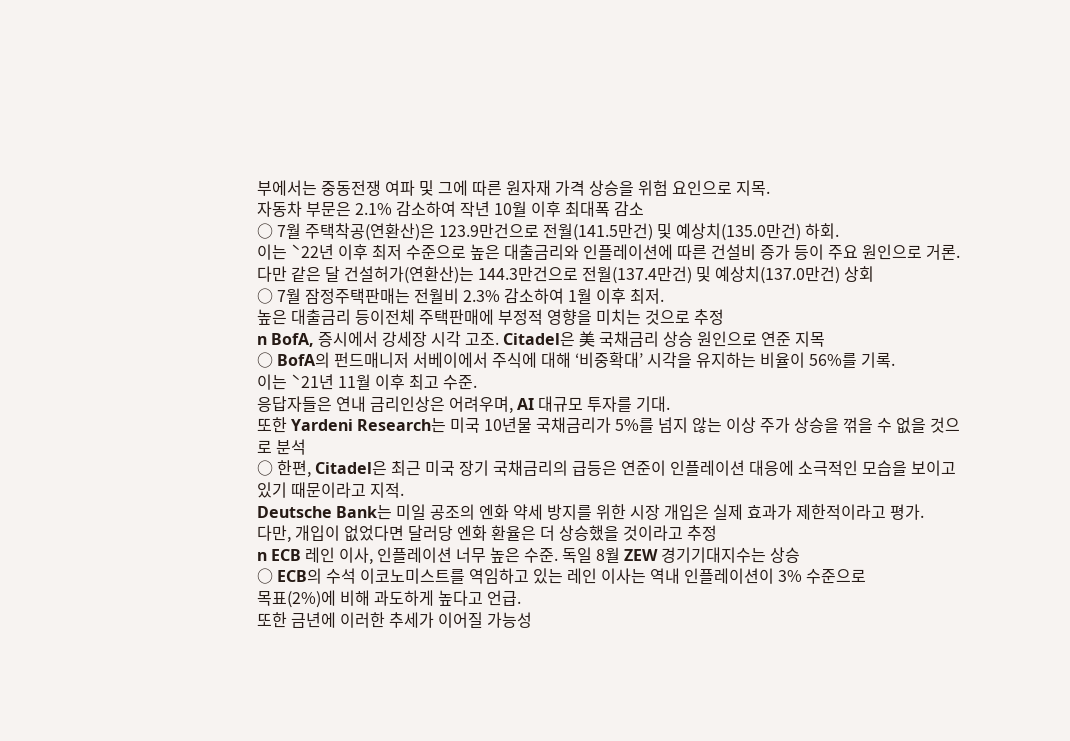부에서는 중동전쟁 여파 및 그에 따른 원자재 가격 상승을 위험 요인으로 지목.
자동차 부문은 2.1% 감소하여 작년 10월 이후 최대폭 감소
○ 7월 주택착공(연환산)은 123.9만건으로 전월(141.5만건) 및 예상치(135.0만건) 하회.
이는 ˋ22년 이후 최저 수준으로 높은 대출금리와 인플레이션에 따른 건설비 증가 등이 주요 원인으로 거론.
다만 같은 달 건설허가(연환산)는 144.3만건으로 전월(137.4만건) 및 예상치(137.0만건) 상회
○ 7월 잠정주택판매는 전월비 2.3% 감소하여 1월 이후 최저.
높은 대출금리 등이전체 주택판매에 부정적 영향을 미치는 것으로 추정
n BofA, 증시에서 강세장 시각 고조. Citadel은 美 국채금리 상승 원인으로 연준 지목
○ BofA의 펀드매니저 서베이에서 주식에 대해 ‘비중확대’ 시각을 유지하는 비율이 56%를 기록.
이는 ˋ21년 11월 이후 최고 수준.
응답자들은 연내 금리인상은 어려우며, AI 대규모 투자를 기대.
또한 Yardeni Research는 미국 10년물 국채금리가 5%를 넘지 않는 이상 주가 상승을 꺾을 수 없을 것으로 분석
○ 한편, Citadel은 최근 미국 장기 국채금리의 급등은 연준이 인플레이션 대응에 소극적인 모습을 보이고 있기 때문이라고 지적.
Deutsche Bank는 미일 공조의 엔화 약세 방지를 위한 시장 개입은 실제 효과가 제한적이라고 평가.
다만, 개입이 없었다면 달러당 엔화 환율은 더 상승했을 것이라고 추정
n ECB 레인 이사, 인플레이션 너무 높은 수준. 독일 8월 ZEW 경기기대지수는 상승
○ ECB의 수석 이코노미스트를 역임하고 있는 레인 이사는 역내 인플레이션이 3% 수준으로
목표(2%)에 비해 과도하게 높다고 언급.
또한 금년에 이러한 추세가 이어질 가능성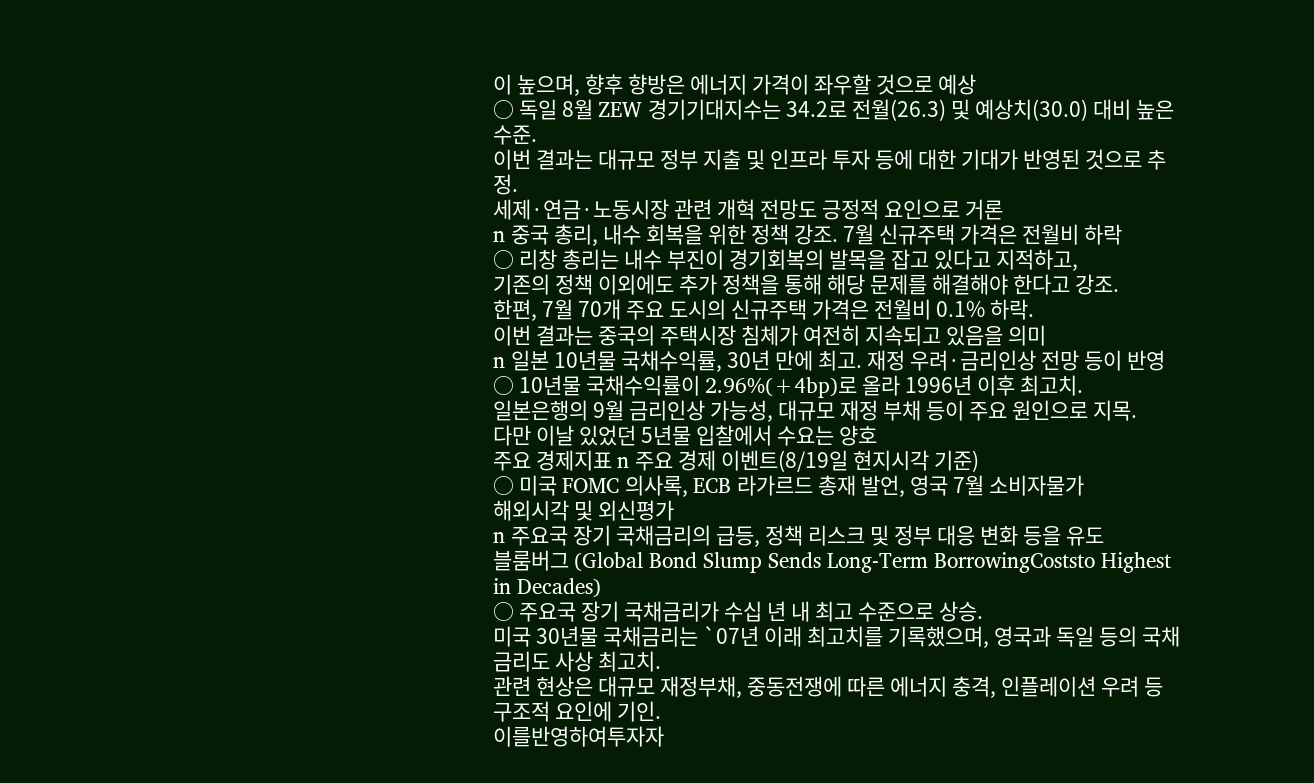이 높으며, 향후 향방은 에너지 가격이 좌우할 것으로 예상
○ 독일 8월 ZEW 경기기대지수는 34.2로 전월(26.3) 및 예상치(30.0) 대비 높은 수준.
이번 결과는 대규모 정부 지출 및 인프라 투자 등에 대한 기대가 반영된 것으로 추정.
세제·연금·노동시장 관련 개혁 전망도 긍정적 요인으로 거론
n 중국 총리, 내수 회복을 위한 정책 강조. 7월 신규주택 가격은 전월비 하락
○ 리창 총리는 내수 부진이 경기회복의 발목을 잡고 있다고 지적하고,
기존의 정책 이외에도 추가 정책을 통해 해당 문제를 해결해야 한다고 강조.
한편, 7월 70개 주요 도시의 신규주택 가격은 전월비 0.1% 하락.
이번 결과는 중국의 주택시장 침체가 여전히 지속되고 있음을 의미
n 일본 10년물 국채수익률, 30년 만에 최고. 재정 우려·금리인상 전망 등이 반영
○ 10년물 국채수익률이 2.96%(+4bp)로 올라 1996년 이후 최고치.
일본은행의 9월 금리인상 가능성, 대규모 재정 부채 등이 주요 원인으로 지목.
다만 이날 있었던 5년물 입찰에서 수요는 양호
주요 경제지표 n 주요 경제 이벤트(8/19일 현지시각 기준)
○ 미국 FOMC 의사록, ECB 라가르드 총재 발언, 영국 7월 소비자물가
해외시각 및 외신평가
n 주요국 장기 국채금리의 급등, 정책 리스크 및 정부 대응 변화 등을 유도
블룸버그 (Global Bond Slump Sends Long-Term BorrowingCoststo Highest in Decades)
○ 주요국 장기 국채금리가 수십 년 내 최고 수준으로 상승.
미국 30년물 국채금리는 `07년 이래 최고치를 기록했으며, 영국과 독일 등의 국채금리도 사상 최고치.
관련 현상은 대규모 재정부채, 중동전쟁에 따른 에너지 충격, 인플레이션 우려 등 구조적 요인에 기인.
이를반영하여투자자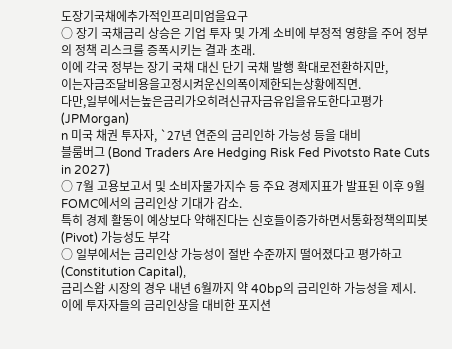도장기국채에추가적인프리미엄을요구
○ 장기 국채금리 상승은 기업 투자 및 가계 소비에 부정적 영향을 주어 정부의 정책 리스크를 증폭시키는 결과 초래.
이에 각국 정부는 장기 국채 대신 단기 국채 발행 확대로전환하지만,
이는자금조달비용을고정시켜운신의폭이제한되는상황에직면.
다만,일부에서는높은금리가오히려신규자금유입을유도한다고평가(JPMorgan)
n 미국 채권 투자자, `27년 연준의 금리인하 가능성 등을 대비
블룸버그 (Bond Traders Are Hedging Risk Fed Pivotsto Rate Cuts in 2027)
○ 7월 고용보고서 및 소비자물가지수 등 주요 경제지표가 발표된 이후 9월FOMC에서의 금리인상 기대가 감소.
특히 경제 활동이 예상보다 약해진다는 신호들이증가하면서통화정책의피봇(Pivot) 가능성도 부각
○ 일부에서는 금리인상 가능성이 절반 수준까지 떨어졌다고 평가하고(Constitution Capital),
금리스왑 시장의 경우 내년 6월까지 약 40bp의 금리인하 가능성을 제시.
이에 투자자들의 금리인상을 대비한 포지션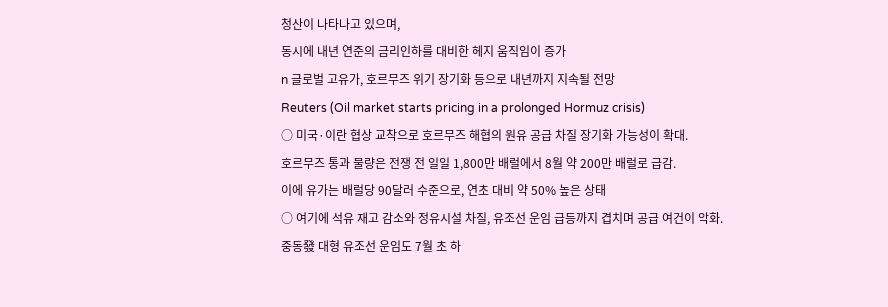청산이 나타나고 있으며,
동시에 내년 연준의 금리인하를 대비한 헤지 움직임이 증가
n 글로벌 고유가, 호르무즈 위기 장기화 등으로 내년까지 지속될 전망
Reuters (Oil market starts pricing in a prolonged Hormuz crisis)
○ 미국·이란 협상 교착으로 호르무즈 해협의 원유 공급 차질 장기화 가능성이 확대.
호르무즈 통과 물량은 전쟁 전 일일 1,800만 배럴에서 8월 약 200만 배럴로 급감.
이에 유가는 배럴당 90달러 수준으로, 연초 대비 약 50% 높은 상태
○ 여기에 석유 재고 감소와 정유시설 차질, 유조선 운임 급등까지 겹치며 공급 여건이 악화.
중동發 대형 유조선 운임도 7월 초 하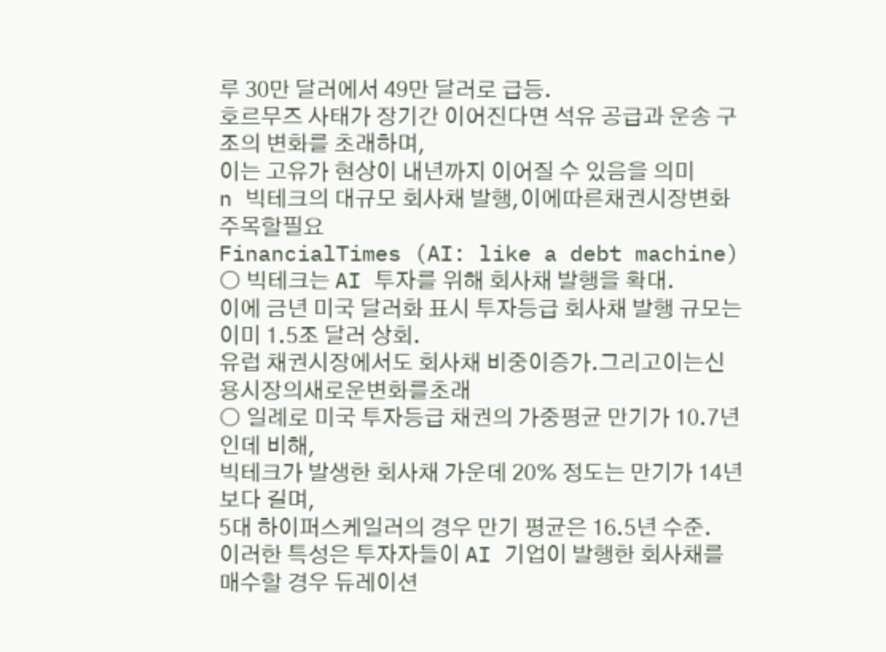루 30만 달러에서 49만 달러로 급등.
호르무즈 사태가 장기간 이어진다면 석유 공급과 운송 구조의 변화를 초래하며,
이는 고유가 현상이 내년까지 이어질 수 있음을 의미
n 빅테크의 대규모 회사채 발행,이에따른채권시장변화주목할필요
FinancialTimes (AI: like a debt machine)
○ 빅테크는 AI 투자를 위해 회사채 발행을 확대.
이에 금년 미국 달러화 표시 투자등급 회사채 발행 규모는 이미 1.5조 달러 상회.
유럽 채권시장에서도 회사채 비중이증가.그리고이는신용시장의새로운변화를초래
○ 일례로 미국 투자등급 채권의 가중평균 만기가 10.7년인데 비해,
빅테크가 발생한 회사채 가운데 20% 정도는 만기가 14년보다 길며,
5대 하이퍼스케일러의 경우 만기 평균은 16.5년 수준.
이러한 특성은 투자자들이 AI 기업이 발행한 회사채를 매수할 경우 듀레이션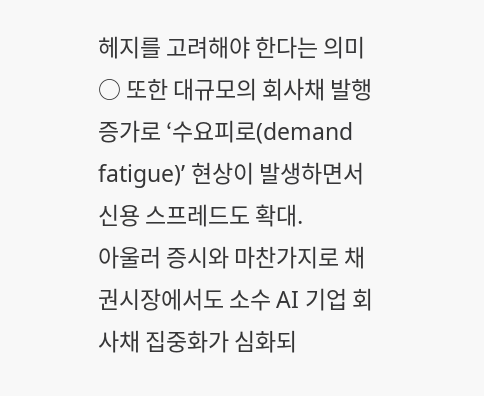헤지를 고려해야 한다는 의미
○ 또한 대규모의 회사채 발행 증가로 ‘수요피로(demand fatigue)’ 현상이 발생하면서 신용 스프레드도 확대.
아울러 증시와 마찬가지로 채권시장에서도 소수 AI 기업 회사채 집중화가 심화되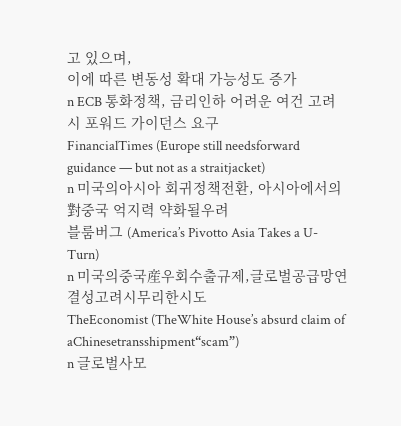고 있으며,
이에 따른 변동성 확대 가능성도 증가
n ECB 통화정책, 금리인하 어려운 여건 고려 시 포워드 가이던스 요구
FinancialTimes (Europe still needsforward guidance — but not as a straitjacket)
n 미국의아시아 회귀정책전환, 아시아에서의對중국 억지력 약화될우려
블룸버그 (America’s Pivotto Asia Takes a U-Turn)
n 미국의중국産우회수출규제,글로벌공급망연결성고려시무리한시도
TheEconomist (TheWhite House’s absurd claim of aChinesetransshipment“scam”)
n 글로벌사모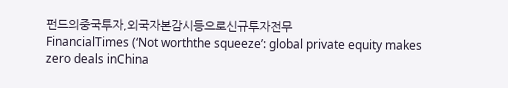펀드의중국투자,외국자본감시등으로신규투자전무
FinancialTimes (‘Not worththe squeeze’: global private equity makes zero deals inChina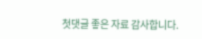첫댓글 좋은 자료 감사합니다.